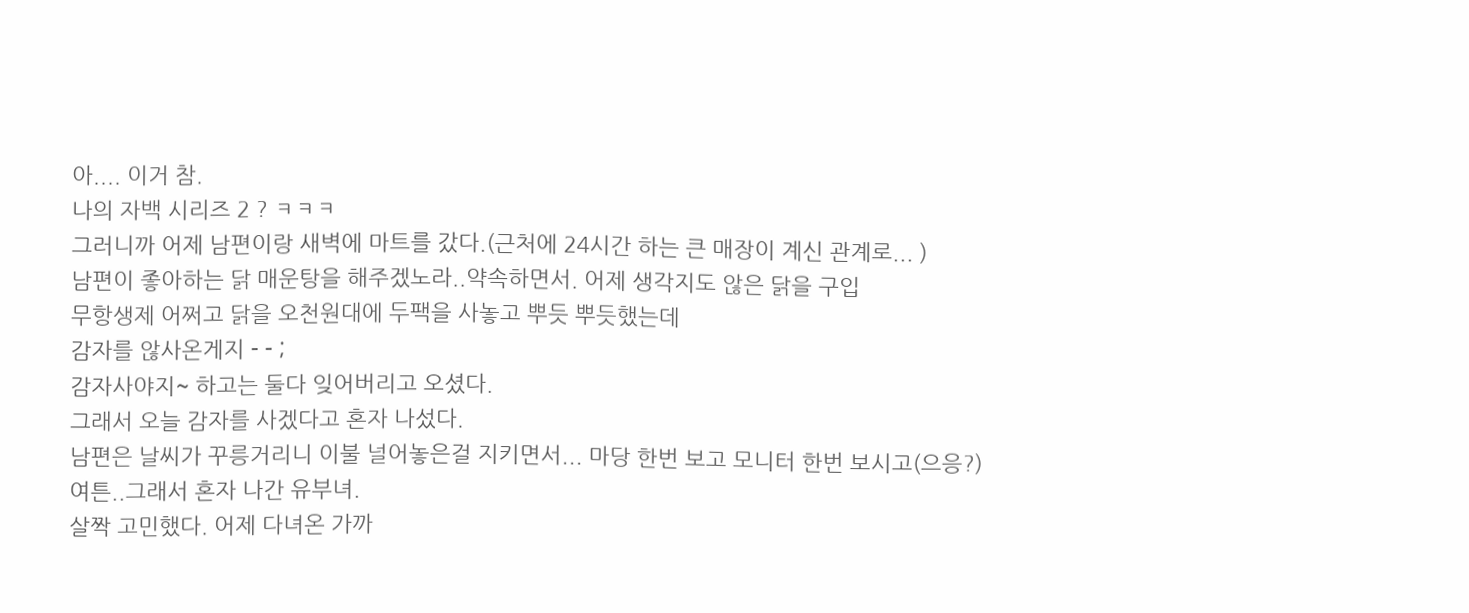아.... 이거 참.
나의 자백 시리즈 2 ? ㅋㅋㅋ
그러니까 어제 남편이랑 새벽에 마트를 갔다.(근처에 24시간 하는 큰 매장이 계신 관계로... )
남편이 좋아하는 닭 매운탕을 해주겠노라..약속하면서. 어제 생각지도 않은 닭을 구입
무항생제 어쩌고 닭을 오천원대에 두팩을 사놓고 뿌듯 뿌듯했는데
감자를 않사온게지 - - ;
감자사야지~ 하고는 둘다 잊어버리고 오셨다.
그래서 오늘 감자를 사겠다고 혼자 나섰다.
남편은 날씨가 꾸릉거리니 이불 널어놓은걸 지키면서... 마당 한번 보고 모니터 한번 보시고(으응?)
여튼..그래서 혼자 나간 유부녀.
살짝 고민했다. 어제 다녀온 가까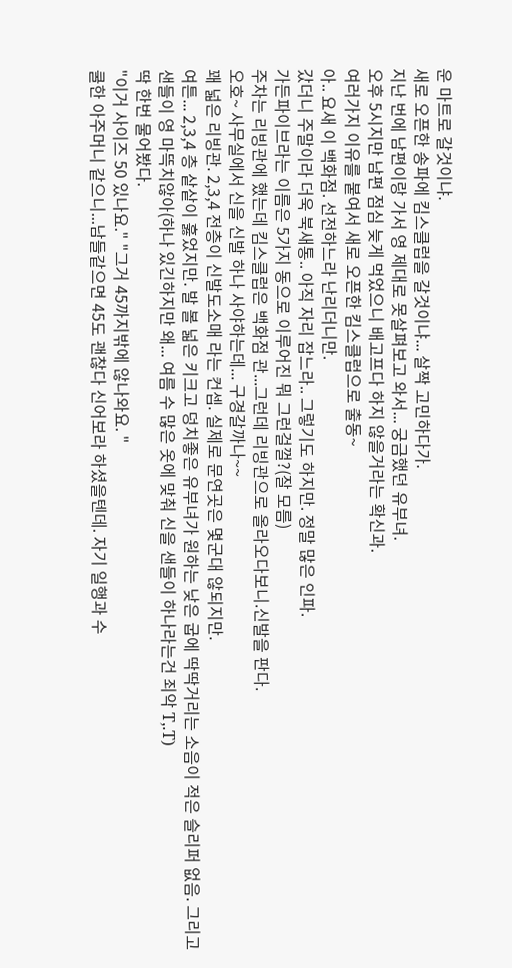운 마트로 갈것이냐.
새로 오픈한 송파에 킴스클럽을 갈것이냐... 살짝 고민하다가.
지난 번에 남편이랑 가서 영 제대로 못살펴보고 와서... 궁금했던 유부녀.
오후 5시지만 남편 점심 늦게 먹었으니 배고프다 하지 않을거라는 확신과.
여러가지 이유를 붙여서 새로 오픈한 킴스클럽으로 출동~
아.. 요새 이 백화점. 선전하느라 난리더니만.
갔더니 주말이라 더욱 북새통.. 아직 자리 잡느라.. 그렇기도 하지만. 정말 많은 인파.
가든파이브라는 이름은 5가지 동으로 이루어진 뭐 그런걸껄?(잘 모름)
주차는 리빙관에 했는데 킴스클럽은 백화점 관...그런데 리빙관으로 올라오다보니.신발을 판다.
오호~ 사무실에서 신을 신발 하나 사야하는데... 구경갈까나~~
꽤 넓은 리빙관. 2,3,4 전층이 신발도소매 라는 컨셉. 실제로 문연곳은 몇군대 않되지만.
여튼... 2,3,4 층 샅샅이 훓었지만. 발 볼 넓은 키크고 덩치좋은 유부녀가 원하는 낮은 굽에 딱딱거리는 소음이 적은 슬리퍼 없음. 그리고 샌들이 영 마뜩치않아(하나 있긴하지만 왜... 여름 수 많은 옷에 맞춰 신을 샌들이 하나라는건 죄악 T,.T)
딱 한번 물어봤다.
"이거 사이즈 50 있나요." "그거 45까지밖에 않나와요. "
쿨한 아주머니 같으니...남들같으면 45도 괜찮다 신어보라 하셨을텐데. 자기 일행과 수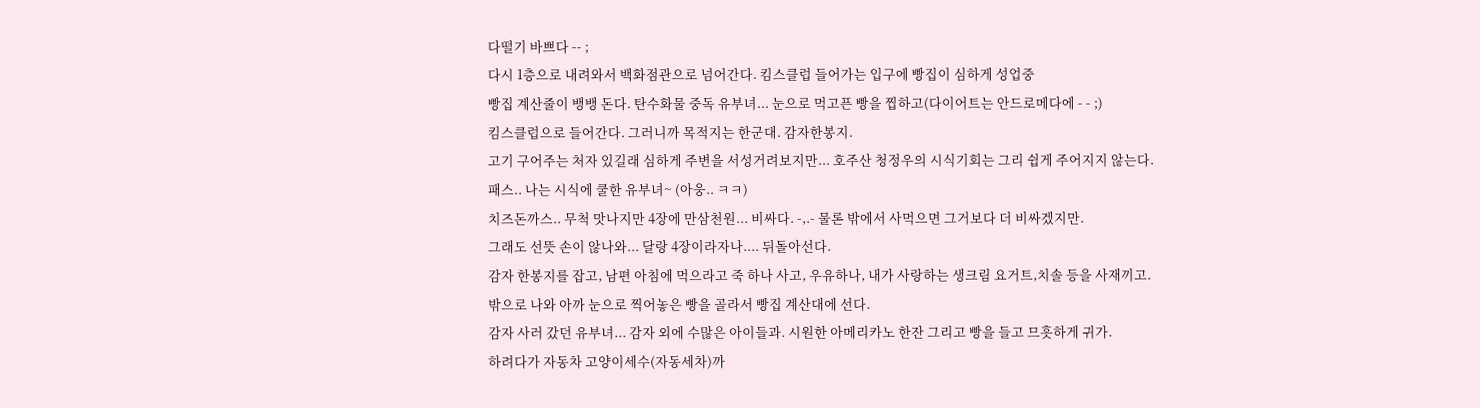다떨기 바쁘다 -- ;
다시 1층으로 내려와서 백화점관으로 넘어간다. 킴스클럽 들어가는 입구에 빵집이 심하게 성업중
빵집 계산줄이 뱅뱅 돈다. 탄수화물 중독 유부녀... 눈으로 먹고픈 빵을 찝하고(다이어트는 안드로메다에 - - ;)
킴스클럽으로 들어간다. 그러니까 목적지는 한군대. 감자한봉지.
고기 구어주는 처자 있길래 심하게 주변을 서성거려보지만... 호주산 청정우의 시식기회는 그리 쉽게 주어지지 않는다.
패스.. 나는 시식에 쿨한 유부녀~ (아웅.. ㅋㅋ)
치즈돈까스.. 무척 맛나지만 4장에 만삼천원... 비싸다. -,.- 물론 밖에서 사먹으면 그거보다 더 비싸겠지만.
그래도 선뜻 손이 않나와... 달랑 4장이라자나.... 뒤돌아선다.
감자 한봉지를 잡고, 남편 아침에 먹으라고 죽 하나 사고, 우유하나, 내가 사랑하는 생크림 요거트,치솔 등을 사재끼고.
밖으로 나와 아까 눈으로 찍어놓은 빵을 골라서 빵집 계산대에 선다.
감자 사러 갔던 유부녀... 감자 외에 수많은 아이들과. 시원한 아메리카노 한잔 그리고 빵을 들고 므흣하게 귀가.
하려다가 자동차 고양이세수(자동세차)까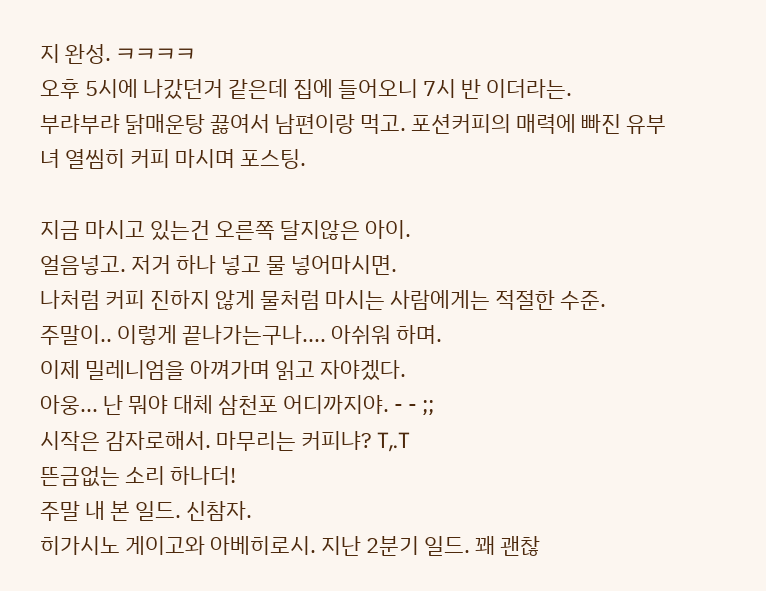지 완성. ㅋㅋㅋㅋ
오후 5시에 나갔던거 같은데 집에 들어오니 7시 반 이더라는.
부랴부랴 닭매운탕 끓여서 남편이랑 먹고. 포션커피의 매력에 빠진 유부녀 열씸히 커피 마시며 포스팅.

지금 마시고 있는건 오른쪽 달지않은 아이.
얼음넣고. 저거 하나 넣고 물 넣어마시면.
나처럼 커피 진하지 않게 물처럼 마시는 사람에게는 적절한 수준.
주말이.. 이렇게 끝나가는구나.... 아쉬워 하며.
이제 밀레니엄을 아껴가며 읽고 자야겠다.
아웅... 난 뭐야 대체 삼천포 어디까지야. - - ;;
시작은 감자로해서. 마무리는 커피냐? T,.T
뜬금없는 소리 하나더!
주말 내 본 일드. 신참자.
히가시노 게이고와 아베히로시. 지난 2분기 일드. 꽤 괜찮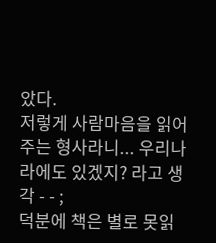았다.
저렇게 사람마음을 읽어주는 형사라니... 우리나라에도 있겠지? 라고 생각 - - ;
덕분에 책은 별로 못읽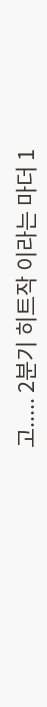고..... 2분기 히트작 이라는 마더 1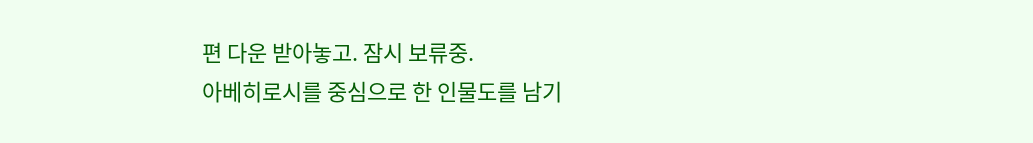편 다운 받아놓고. 잠시 보류중.
아베히로시를 중심으로 한 인물도를 남기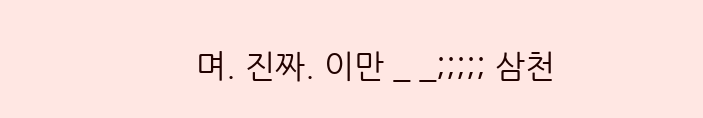며. 진짜. 이만 _ _;;;;; 삼천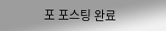포 포스팅 완료